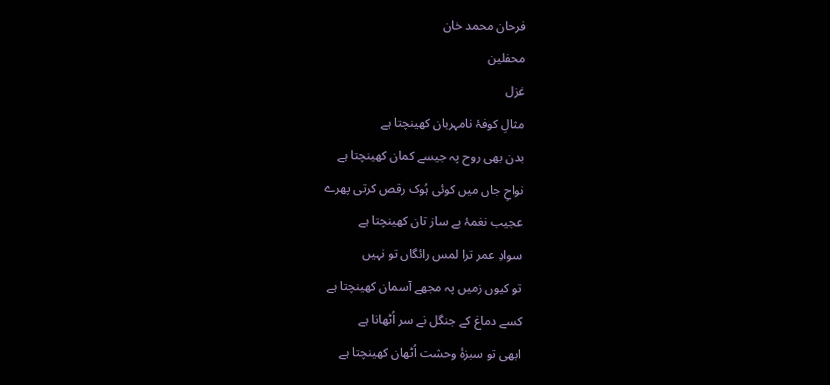فرحان محمد خان
محفلین
غزل
مثالِ کوفۂ نامہربان کھینچتا ہے
بدن بھی روح پہ جیسے کمان کھینچتا ہے
نواحِ جاں میں کوئی ہُوک رقص کرتی پھرے
عجیب نغمۂ بے ساز تان کھینچتا ہے
سوادِ عمر ترا لمس رائگاں تو نہیں
تو کیوں زمیں پہ مجھے آسمان کھینچتا ہے
کسے دماغ کے جنگل نے سر اُٹھانا ہے
ابھی تو سبزۂ وحشت اُٹھان کھینچتا ہے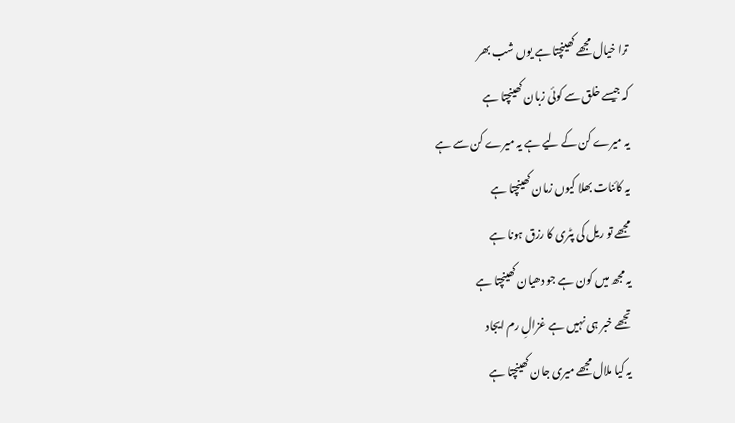ترا خیال مجھے کھینچتا ہے یوں شب بھر
کہ جیسے خلق سے کوئی زبان کھینچتا ہے
یہ میرے کن کے لیے ہے یہ میرے کن سے ہے
یہ کائنات بھلا کیوں زمان کھینچتا ہے
مجھے تو ریل کی پٹری کا رزق ہونا ہے
یہ مجھ میں کون ہے جو دھیان کھینچتا ہے
تجھے خبر ہی نہیں ہے غزالِ رم ایجاد
یہ کیا ملال مجھے میری جان کھینچتا ہے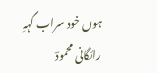ہوں خود سراب گہہِ رائگانی محمودؔ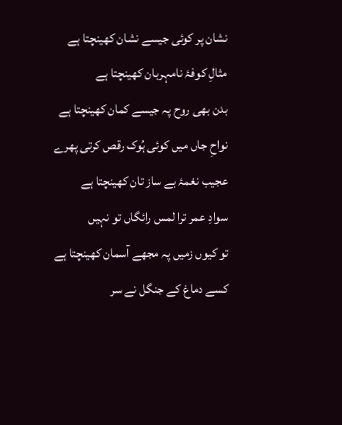نشان پر کوئی جیسے نشان کھینچتا ہے
مثالِ کوفۂ نامہربان کھینچتا ہے
بدن بھی روح پہ جیسے کمان کھینچتا ہے
نواحِ جاں میں کوئی ہُوک رقص کرتی پھرے
عجیب نغمۂ بے ساز تان کھینچتا ہے
سوادِ عمر ترا لمس رائگاں تو نہیں
تو کیوں زمیں پہ مجھے آسمان کھینچتا ہے
کسے دماغ کے جنگل نے سر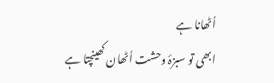اُٹھانا ہے
ابھی تو سبزۂ وحشت اُٹھان کھینچتا ہے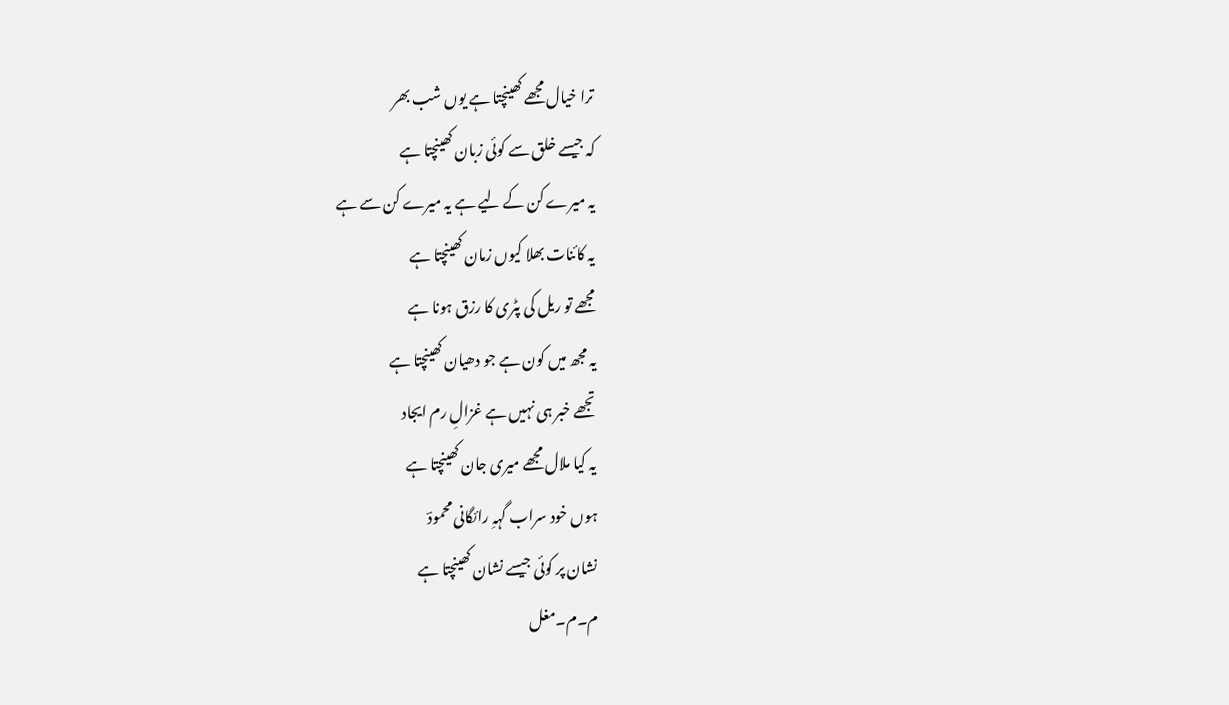ترا خیال مجھے کھینچتا ہے یوں شب بھر
کہ جیسے خلق سے کوئی زبان کھینچتا ہے
یہ میرے کن کے لیے ہے یہ میرے کن سے ہے
یہ کائنات بھلا کیوں زمان کھینچتا ہے
مجھے تو ریل کی پٹری کا رزق ہونا ہے
یہ مجھ میں کون ہے جو دھیان کھینچتا ہے
تجھے خبر ہی نہیں ہے غزالِ رم ایجاد
یہ کیا ملال مجھے میری جان کھینچتا ہے
ہوں خود سراب گہہِ رائگانی محمودؔ
نشان پر کوئی جیسے نشان کھینچتا ہے
م۔م۔مغل